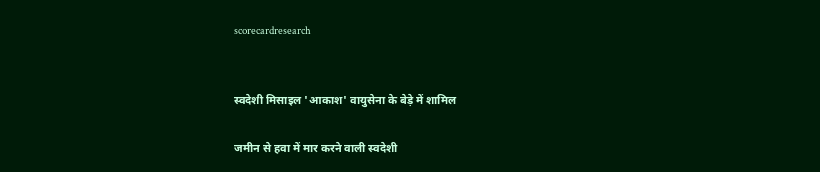scorecardresearch


स्वदेशी मिसाइल 'आकाश' वायुसेना के बेड़े में शामिल

जमीन से हवा में मार करने वाली स्वदेशी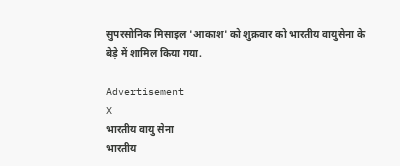सुपरसोनिक मिसाइल 'आकाश' को शुक्रवार को भारतीय वायुसेना के बेड़े में शामिल किया गया.

Advertisement
X
भारतीय वायु सेना
भारतीय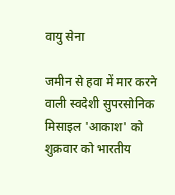वायु सेना

जमीन से हवा में मार करने वाली स्वदेशी सुपरसोनिक मिसाइल 'आकाश' को शुक्रवार को भारतीय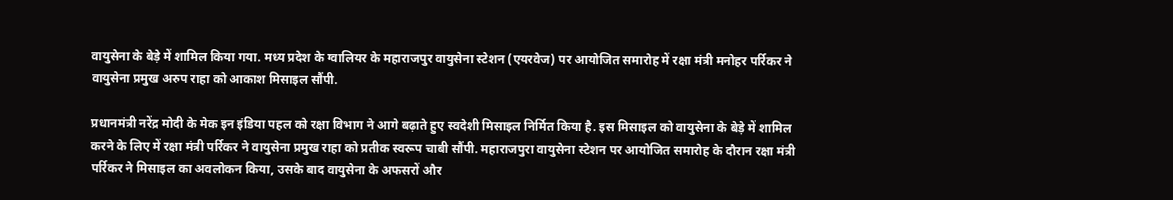वायुसेना के बेड़े में शामिल किया गया. मध्य प्रदेश के ग्वालियर के महाराजपुर वायुसेना स्टेशन (एयरवेज) पर आयोजित समारोह में रक्षा मंत्री मनोहर पर्रिकर ने वायुसेना प्रमुख अरुप राहा को आकाश मिसाइल सौंपी.

प्रधानमंत्री नरेंद्र मोदी के मेक इन इंडिया पहल को रक्षा विभाग ने आगे बढ़ाते हुए स्वदेशी मिसाइल निर्मित किया है. इस मिसाइल को वायुसेना के बेड़े में शामिल करने के लिए में रक्षा मंत्री पर्रिकर ने वायुसेना प्रमुख राहा को प्रतीक स्वरूप चाबी सौंपी. महाराजपुरा वायुसेना स्टेशन पर आयोजित समारोह के दौरान रक्षा मंत्री पर्रिकर ने मिसाइल का अवलोकन किया, उसके बाद वायुसेना के अफसरों और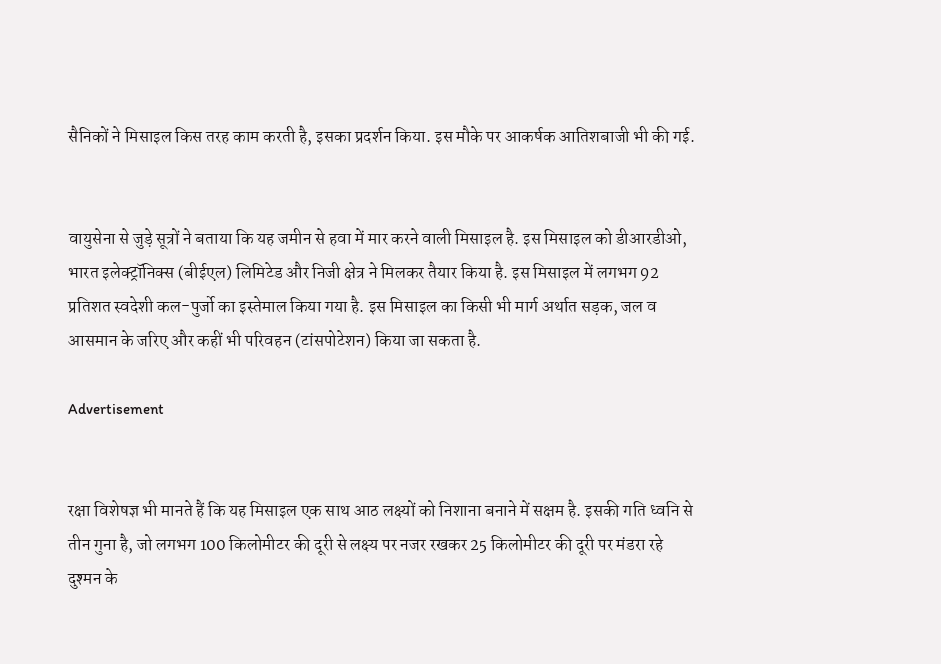सैनिकों ने मिसाइल किस तरह काम करती है, इसका प्रदर्शन किया. इस मौके पर आकर्षक आतिशबाजी भी की गई.


वायुसेना से जुड़े सूत्रों ने बताया कि यह जमीन से हवा में मार करने वाली मिसाइल है. इस मिसाइल को डीआरडीओ, भारत इलेक्ट्रॉनिक्स (बीईएल) लिमिटेड और निजी क्षेत्र ने मिलकर तैयार किया है. इस मिसाइल में लगभग 92 प्रतिशत स्वदेशी कल-पुर्जो का इस्तेमाल किया गया है. इस मिसाइल का किसी भी मार्ग अर्थात सड़क, जल व आसमान के जरिए और कहीं भी परिवहन (टांसपोटेशन) किया जा सकता है.

Advertisement


रक्षा विशेषज्ञ भी मानते हैं कि यह मिसाइल एक साथ आठ लक्ष्यों को निशाना बनाने में सक्षम है. इसकी गति ध्वनि से तीन गुना है, जो लगभग 100 किलोमीटर की दूरी से लक्ष्य पर नजर रखकर 25 किलोमीटर की दूरी पर मंडरा रहे दुश्मन के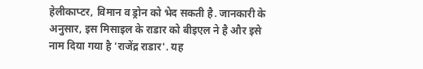हेलीकाप्टर, विमान व ड्रोन को भेद सकती है. जानकारी के अनुसार, इस मिसाइल के राडार को बीइएल ने है और इसे नाम दिया गया है 'राजेंद्र राडार'. यह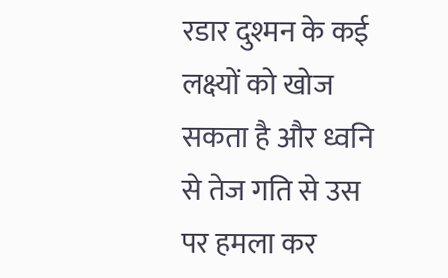रडार दुश्मन के कई लक्ष्यों को खोज सकता है और ध्वनि से तेज गति से उस पर हमला कर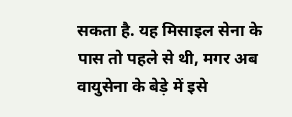सकता है. यह मिसाइल सेना के पास तो पहले से थी, मगर अब वायुसेना के बेड़े में इसे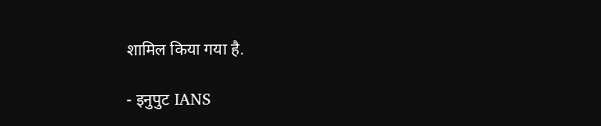शामिल किया गया है.

- इनुपुट IANS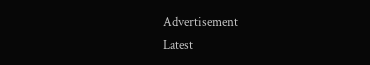Advertisement
Latest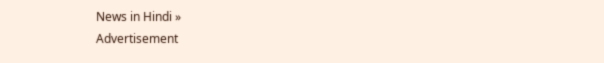News in Hindi »
Advertisement